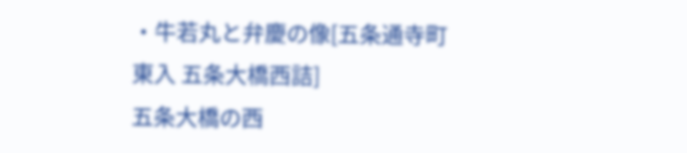・牛若丸と弁慶の像[五条通寺町東入 五条大橋西詰]
五条大橋の西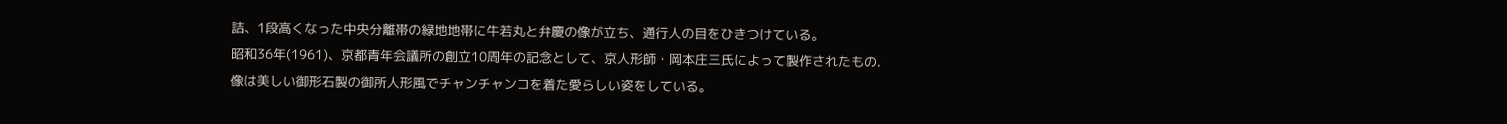詰、1段高くなった中央分離帯の緑地地帯に牛若丸と弁慶の像が立ち、通行人の目をひきつけている。
昭和36年(1961)、京都青年会議所の創立10周年の記念として、京人形師・岡本庄三氏によって製作されたもの.像は美しい御形石製の御所人形風でチャンチャンコを着た愛らしい姿をしている。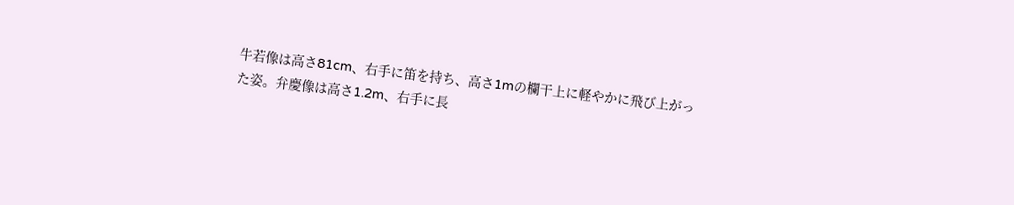牛若像は高さ81cm、右手に笛を持ち、高さ1mの欄干上に軽やかに飛び上がった姿。弁慶像は高さ1.2m、右手に長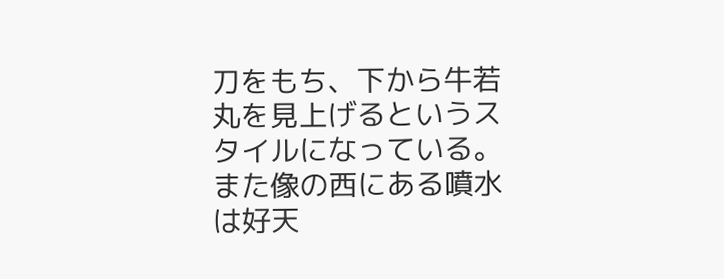刀をもち、下から牛若丸を見上げるというスタイルになっている。また像の西にある噴水は好天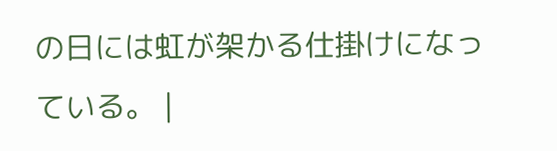の日には虹が架かる仕掛けになっている。 |